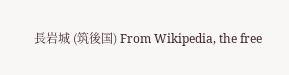長岩城 (筑後国) From Wikipedia, the free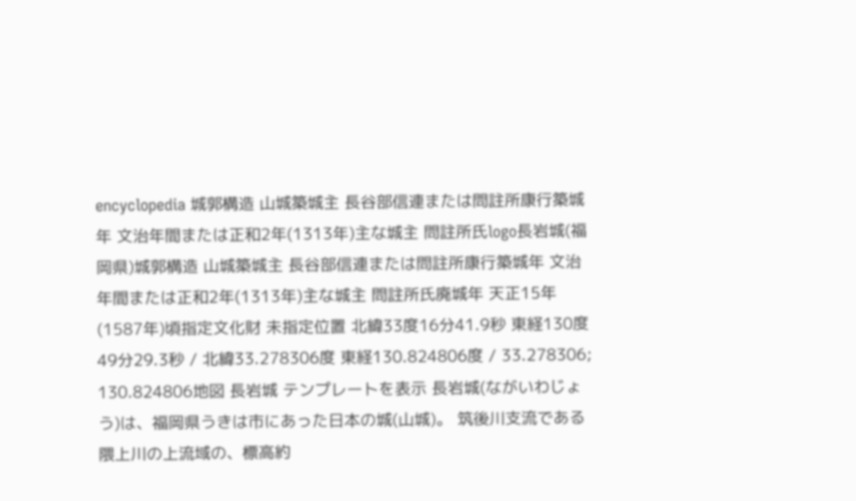encyclopedia 城郭構造 山城築城主 長谷部信連または問註所康行築城年 文治年間または正和2年(1313年)主な城主 問註所氏logo長岩城(福岡県)城郭構造 山城築城主 長谷部信連または問註所康行築城年 文治年間または正和2年(1313年)主な城主 問註所氏廃城年 天正15年(1587年)頃指定文化財 未指定位置 北緯33度16分41.9秒 東経130度49分29.3秒 / 北緯33.278306度 東経130.824806度 / 33.278306; 130.824806地図 長岩城 テンプレートを表示 長岩城(ながいわじょう)は、福岡県うきは市にあった日本の城(山城)。 筑後川支流である隈上川の上流域の、標高約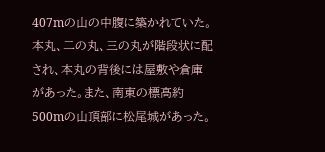407mの山の中腹に築かれていた。本丸、二の丸、三の丸が階段状に配され、本丸の背後には屋敷や倉庫があった。また、南東の標高約500mの山頂部に松尾城があった。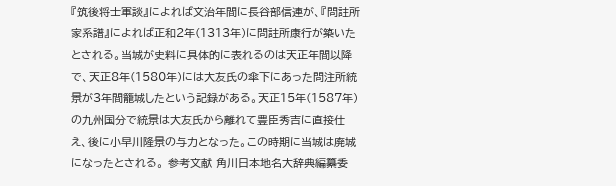『筑後将士軍談』によれば文治年間に長谷部信連が、『問註所家系譜』によれば正和2年(1313年)に問註所康行が築いたとされる。当城が史料に具体的に表れるのは天正年間以降で、天正8年(1580年)には大友氏の傘下にあった問注所統景が3年間籠城したという記録がある。天正15年(1587年)の九州国分で統景は大友氏から離れて豊臣秀吉に直接仕え、後に小早川隆景の与力となった。この時期に当城は廃城になったとされる。 参考文献 角川日本地名大辞典編纂委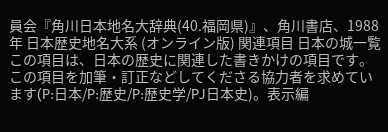員会『角川日本地名大辞典(40.福岡県)』、角川書店、1988年 日本歴史地名大系 (オンライン版) 関連項目 日本の城一覧 この項目は、日本の歴史に関連した書きかけの項目です。この項目を加筆・訂正などしてくださる協力者を求めています(P:日本/P:歴史/P:歴史学/PJ日本史)。表示編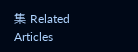集 Related Articles